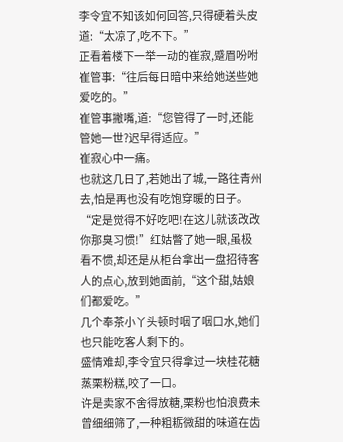李令宜不知该如何回答,只得硬着头皮道:“太凉了,吃不下。”
正看着楼下一举一动的崔寂,蹙眉吩咐崔管事:“往后每日暗中来给她送些她爱吃的。”
崔管事撇嘴,道:“您管得了一时,还能管她一世?迟早得适应。”
崔寂心中一痛。
也就这几日了,若她出了城,一路往青州去,怕是再也没有吃饱穿暖的日子。
“定是觉得不好吃吧!在这儿就该改改你那臭习惯!”红姑瞥了她一眼,虽极看不惯,却还是从柜台拿出一盘招待客人的点心,放到她面前,“这个甜,姑娘们都爱吃。”
几个奉茶小丫头顿时咽了咽口水,她们也只能吃客人剩下的。
盛情难却,李令宜只得拿过一块桂花糖蒸栗粉糕,咬了一口。
许是卖家不舍得放糖,栗粉也怕浪费未曾细细筛了,一种粗粝微甜的味道在齿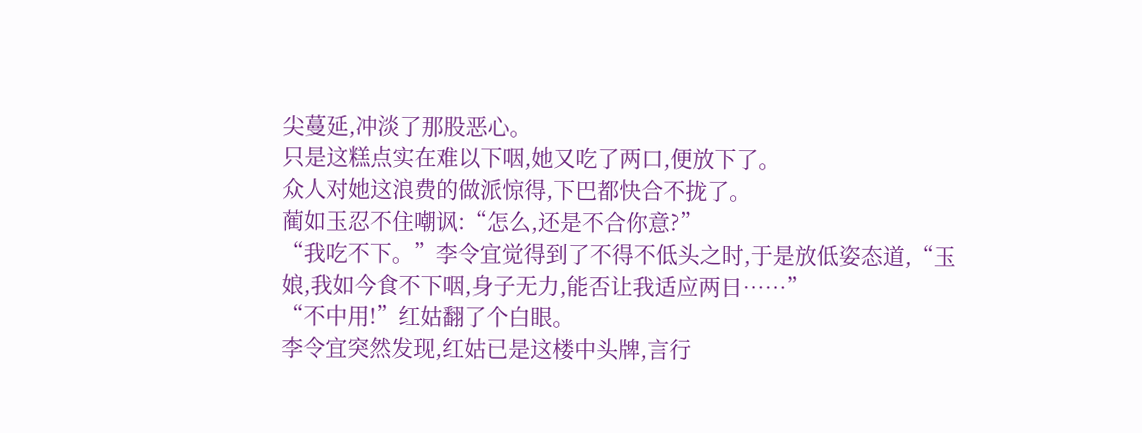尖蔓延,冲淡了那股恶心。
只是这糕点实在难以下咽,她又吃了两口,便放下了。
众人对她这浪费的做派惊得,下巴都快合不拢了。
蔺如玉忍不住嘲讽:“怎么,还是不合你意?”
“我吃不下。”李令宜觉得到了不得不低头之时,于是放低姿态道,“玉娘,我如今食不下咽,身子无力,能否让我适应两日……”
“不中用!”红姑翻了个白眼。
李令宜突然发现,红姑已是这楼中头牌,言行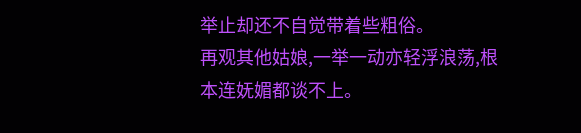举止却还不自觉带着些粗俗。
再观其他姑娘,一举一动亦轻浮浪荡,根本连妩媚都谈不上。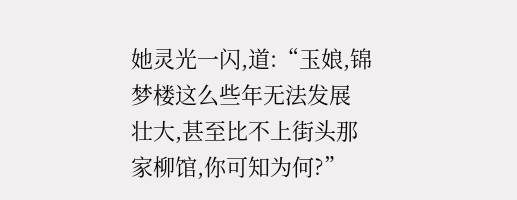她灵光一闪,道:“玉娘,锦梦楼这么些年无法发展壮大,甚至比不上街头那家柳馆,你可知为何?”